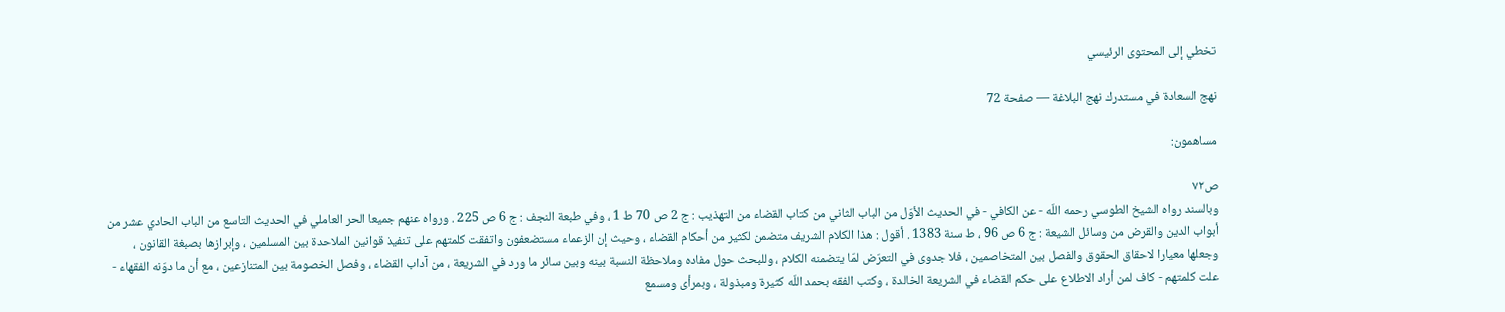تخطي إلى المحتوى الرئيسي

نهج السعادة في مستدرك نهج البلاغة — صفحة 72

مساهمون:

ص٧٢
وبالسند رواه الشيخ الطوسي رحمه اللّه - عن الكافي - في الحديث الأوّل من الباب الثاني من كتاب القضاء من التهذيب : ج 2 ص 70 ط 1 ، وفي طبعة النجف : ج 6 ص 225 . ورواه عنهم جميعا الحر العاملي في الحديث التاسع من الباب الحادي عشر من أبواب الدين والقرض من وسائل الشيعة : ج 6 ص 96 ، ط سنة 1383 . أقول : هذا الكلام الشريف متضمن لكثير من أحكام القضاء ، وحيث إن الزعماء مستضعفون واتفقت كلمتهم على تنفيذ قوانين الملاحدة بين المسلمين ، وإبرازها بصبغة القانون ، وجعلها معيارا لاحقاق الحقوق والفصل بين المتخاصمين ، فلا جدوى في التعرّض لمّا يتضمنه الكلام ، وللبحث حول مفاده وملاحظة النسبة بينه وبين سائر ما ورد في الشريعة ، من آداب القضاء ، وفصل الخصومة بين المتنازعين ، مع أن ما دوّنه الفقهاء - علت كلمتهم - كاف لمن أراد الاطلاع على حكم القضاء في الشريعة الخالدة ، وكتب الفقه بحمد اللّه كثيرة ومبذولة ، وبمرأى ومسمع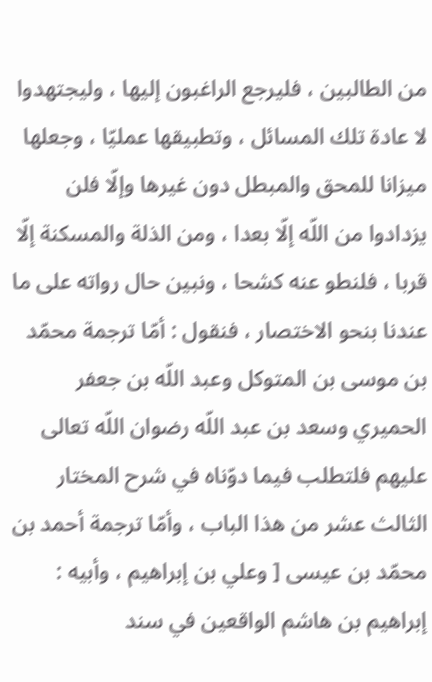من الطالبين ، فليرجع الراغبون إليها ، وليجتهدوا لا عادة تلك المسائل ، وتطبيقها عمليّا ، وجعلها ميزانا للمحق والمبطل دون غيرها وإلّا فلن يزدادوا من اللّه إلّا بعدا ، ومن الذلة والمسكنة إلّا قربا ، فلنطو عنه كشحا ، ونبين حال رواته على ما عندنا بنحو الاختصار ، فنقول : أمّا ترجمة محمّد بن موسى بن المتوكل وعبد اللّه بن جعفر الحميري وسعد بن عبد اللّه رضوان اللّه تعالى عليهم فلتطلب فيما دوّناه في شرح المختار الثالث عشر من هذا الباب ، وأمّا ترجمة أحمد بن محمّد بن عيسى [ وعلي بن إبراهيم ، وأبيه : إبراهيم بن هاشم الواقعين في سند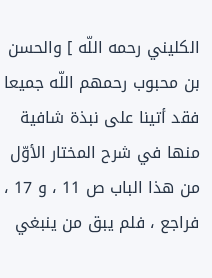الكليني رحمه اللّه ] والحسن بن محبوب رحمهم اللّه جميعا فقد أتينا على نبذة شافية منها في شرح المختار الأوّل من هذا الباب ص 11 ، و 17 ، فراجع ، فلم يبق من ينبغي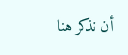أن نذكر هنا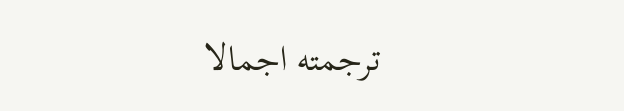ترجمته اجمالا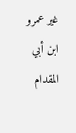غير عمرو ابن أبي المقدام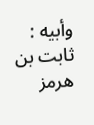وأبيه : ثابت بن هرمز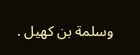وسلمة بن كهيل .